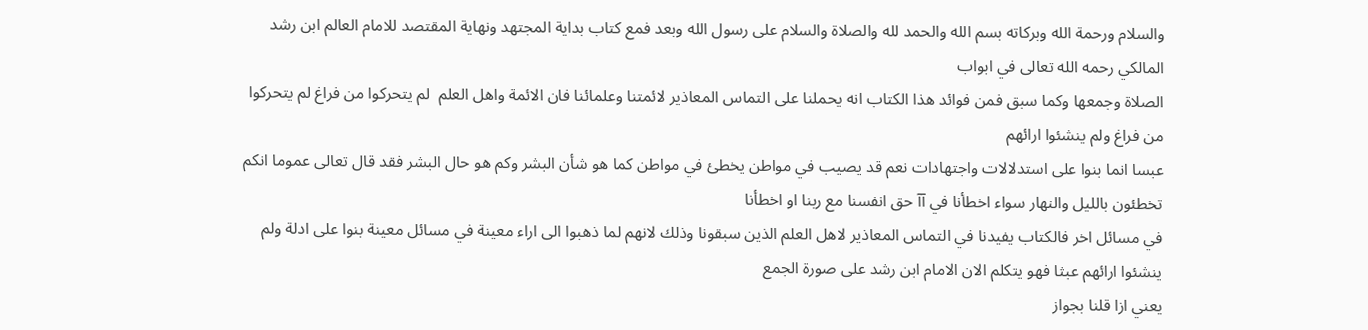والسلام ورحمة الله وبركاته بسم الله والحمد لله والصلاة والسلام على رسول الله وبعد فمع كتاب بداية المجتهد ونهاية المقتصد للامام العالم ابن رشد المالكي رحمه الله تعالى في ابواب
الصلاة وجمعها وكما سبق فمن فوائد هذا الكتاب انه يحملنا على التماس المعاذير لائمتنا وعلمائنا فان الائمة واهل العلم  لم يتحركوا من فراغ لم يتحركوا من فراغ ولم ينشئوا ارائهم
عبسا انما بنوا على استدلالات واجتهادات نعم قد يصيب في مواطن يخطئ في مواطن كما هو شأن البشر وكم هو حال البشر فقد قال تعالى عموما انكم تخطئون بالليل والنهار سواء اخطأنا في آآ حق انفسنا مع ربنا او اخطأنا
في مسائل اخر فالكتاب يفيدنا في التماس المعاذير لاهل العلم الذين سبقونا وذلك لانهم لما ذهبوا الى اراء معينة في مسائل معينة بنوا على ادلة ولم ينشئوا ارائهم عبثا فهو يتكلم الان الامام ابن رشد على صورة الجمع
يعني ازا قلنا بجواز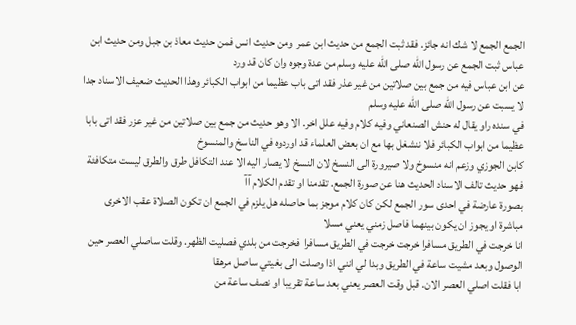الجمع الجمع لا شك انه جائز. فقد ثبت الجمع من حديث ابن عمر  ومن حديث انس فمن حديث معاذ بن جبل ومن حديث ابن عباس ثبت الجمع عن رسول الله صلى الله عليه وسلم من عدة وجوه وان كان قد ورد
عن ابن عباس فيه من جمع بين صلاتين من غير عذر فقد اتى باب عظيما من ابواب الكبائر وهذا الحديث ضعيف الاسناد جدا  لا يسبت عن رسول الله صلى الله عليه وسلم
في سنده راو يقال له حنش الصنعاني وفيه كلام وفيه علل اخر. الا وهو حديث من جمع بين صلاتين من غير عزر فقد اتى بابا عظيما من ابواب الكبائر فلا ننشغل بها مع ان بعض العلماء قد اوردوه في الناسخ والمنسوخ
كابن الجوزي وزعم انه منسوخ ولا صيرورة الى النسخ لان النسخ لا يصار اليه الا عند التكافل طرق والطرق ليست متكافئة فهو حديث تالف الاسناد الحديث هنا عن صورة الجمع. تقدمنا او تقدم الكلام آآ
بصورة عارضة في احدى سور الجمع لكن كان كلام موجز بما حاصله هل يلزم في الجمع ان تكون الصلاة عقب الاخرى مباشرة او يجوز ان يكون بينهما فاصل زمني يعني مسلا
انا خرجت في الطريق مسافرا خرجت خرجت في الطريق مسافرا  فخرجت من بلدي فصليت الظهر. وقلت ساصلي العصر حين الوصول وبعد مشيت ساعة في الطريق وبدا لي انني اذا وصلت الى بغيتي ساصل مرهقا
ابا فقلت اصلي العصر الان. قبل وقت العصر يعني بعد ساعة تقريبا او نصف ساعة من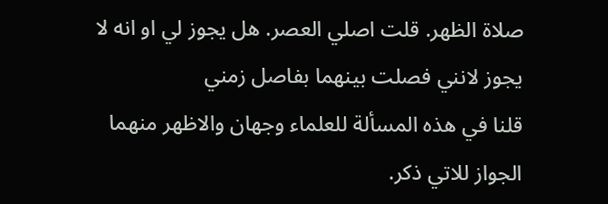صلاة الظهر. قلت اصلي العصر. هل يجوز لي او انه لا يجوز لانني فصلت بينهما بفاصل زمني
قلنا في هذه المسألة للعلماء وجهان والاظهر منهما الجواز للاتي ذكر.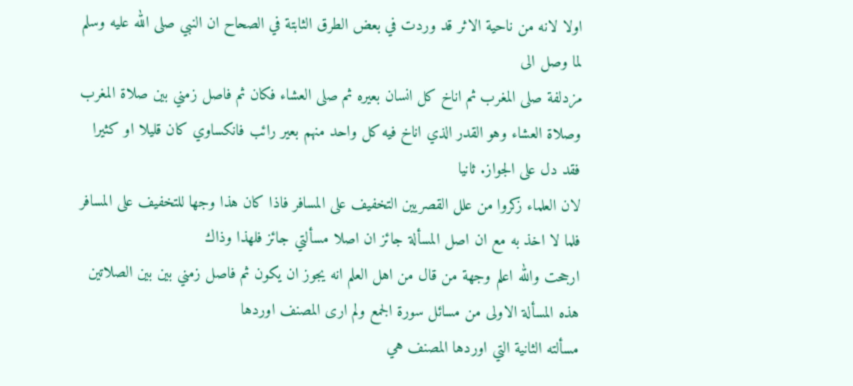اولا لانه من ناحية الاثر قد وردت في بعض الطرق الثابتة في الصحاح ان النبي صلى الله عليه وسلم لما وصل الى
مزدلفة صلى المغرب ثم اناخ كل انسان بعيره ثم صلى العشاء فكان ثم فاصل زمني بين صلاة المغرب وصلاة العشاء وهو القدر الذي اناخ فيه كل واحد منهم بعير رائب فانكساوي كان قليلا او كثيرا فقد دل على الجواز. ثانيا
لان العلماء زكروا من علل القصريين التخفيف على المسافر فاذا كان هذا وجها للتخفيف على المسافر فلما لا اخذ به مع ان اصل المسألة جائز ان اصلا مسألتي جائز فلهذا وذاك
ارجحت والله اعلم وجهة من قال من اهل العلم انه يجوز ان يكون ثم فاصل زمني بين بين الصلاتين  هذه المسألة الاولى من مسائل سورة الجمع ولم ارى المصنف اوردها
مسألته الثانية التي اوردها المصنف هي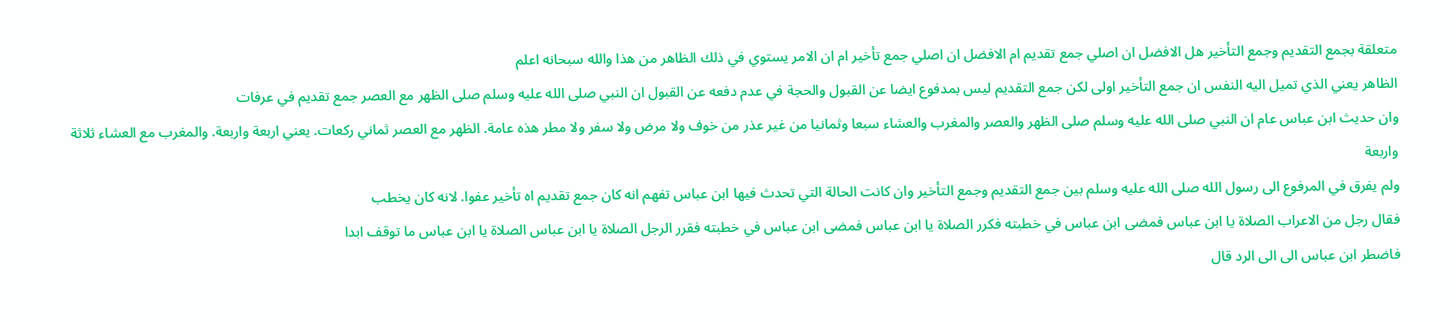متعلقة بجمع التقديم وجمع التأخير هل الافضل ان اصلي جمع تقديم ام الافضل ان اصلي جمع تأخير ام ان الامر يستوي في ذلك الظاهر من هذا والله سبحانه اعلم
الظاهر يعني الذي تميل اليه النفس ان جمع التأخير اولى لكن جمع التقديم ليس بمدفوع ايضا عن القبول والحجة في عدم دفعه عن القبول ان النبي صلى الله عليه وسلم صلى الظهر مع العصر جمع تقديم في عرفات
وان حديث ابن عباس عام ان النبي صلى الله عليه وسلم صلى الظهر والعصر والمغرب والعشاء سبعا وثمانيا من غير عذر من خوف ولا مرض ولا سفر ولا مطر هذه عامة. الظهر مع العصر ثماني ركعات. يعني اربعة واربعة. والمغرب مع العشاء ثلاثة واربعة
ولم يفرق في المرفوع الى رسول الله صلى الله عليه وسلم بين جمع التقديم وجمع التأخير وان كانت الحالة التي تحدث فيها ابن عباس تفهم انه كان جمع تقديم اه تأخير عفوا. لانه كان يخطب
فقال رجل من الاعراب الصلاة يا ابن عباس فمضى ابن عباس في خطبته فكرر الصلاة يا ابن عباس فمضى ابن عباس في خطبته فقرر الرجل الصلاة يا ابن عباس الصلاة يا ابن عباس ما توقف ابدا
فاضطر ابن عباس الى الى الرد قال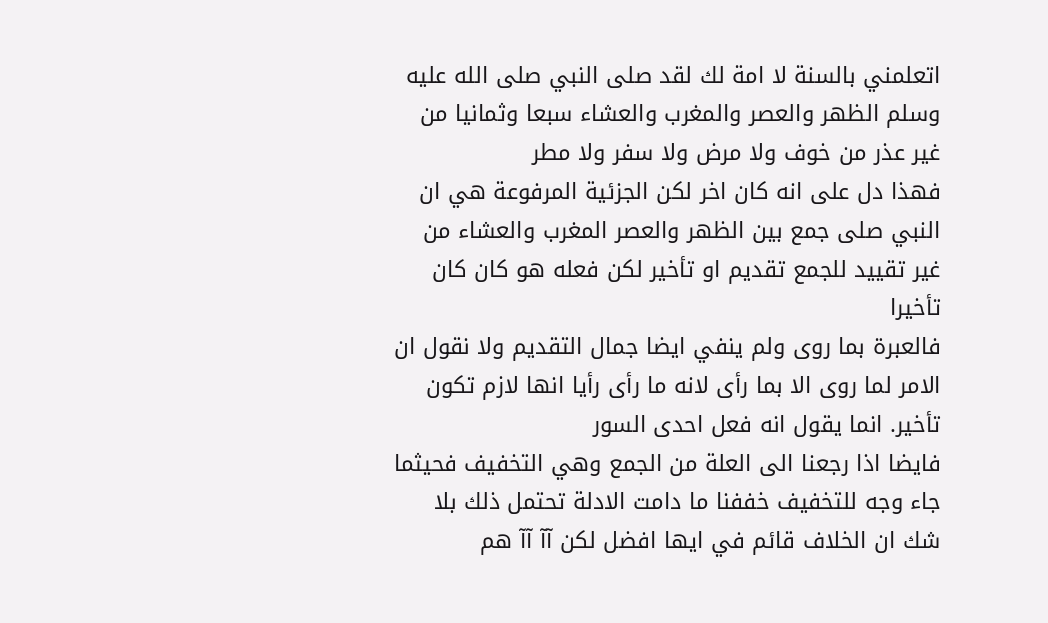اتعلمني بالسنة لا امة لك لقد صلى النبي صلى الله عليه وسلم الظهر والعصر والمغرب والعشاء سبعا وثمانيا من غير عذر من خوف ولا مرض ولا سفر ولا مطر
فهذا دل على انه كان اخر لكن الجزئية المرفوعة هي ان النبي صلى جمع بين الظهر والعصر المغرب والعشاء من غير تقييد للجمع تقديم او تأخير لكن فعله هو كان كان تأخيرا
فالعبرة بما روى ولم ينفي ايضا جمال التقديم ولا نقول ان الامر لما روى الا بما رأى لانه ما رأى رأيا انها لازم تكون تأخير. انما يقول انه فعل احدى السور
فايضا اذا رجعنا الى العلة من الجمع وهي التخفيف فحيثما جاء وجه للتخفيف خففنا ما دامت الادلة تحتمل ذلك بلا شك ان الخلاف قائم في ايها افضل لكن آآ آآ هم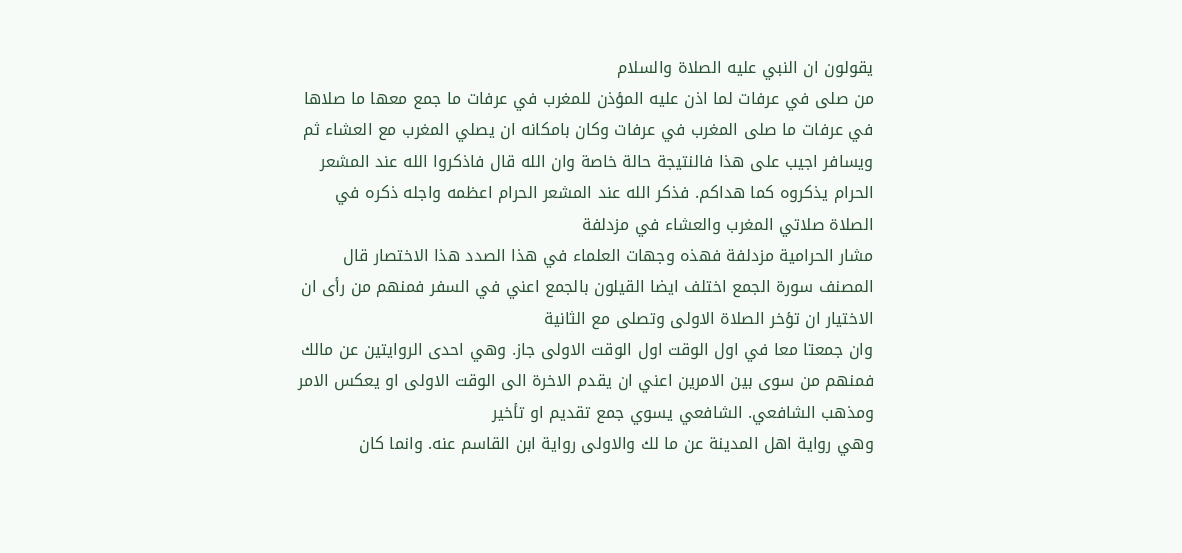يقولون ان النبي عليه الصلاة والسلام
من صلى في عرفات لما اذن عليه المؤذن للمغرب في عرفات ما جمع معها ما صلاها في عرفات ما صلى المغرب في عرفات وكان بامكانه ان يصلي المغرب مع العشاء ثم
ويسافر اجيب على هذا فالنتيجة حالة خاصة وان الله قال فاذكروا الله عند المشعر الحرام يذكروه كما هداكم. فذكر الله عند المشعر الحرام اعظمه واجله ذكره في الصلاة صلاتي المغرب والعشاء في مزدلفة
مشار الحرامية مزدلفة فهذه وجهات العلماء في هذا الصدد هذا الاختصار قال المصنف سورة الجمع اختلف ايضا القيلون بالجمع اعني في السفر فمنهم من رأى ان الاختيار ان تؤخر الصلاة الاولى وتصلى مع الثانية
وان جمعتا معا في اول الوقت اول الوقت الاولى جاز. وهي احدى الروايتين عن مالك  فمنهم من سوى بين الامرين اعني ان يقدم الاخرة الى الوقت الاولى او يعكس الامر ومذهب الشافعي. الشافعي يسوي جمع تقديم او تأخير
وهي رواية اهل المدينة عن ما لك والاولى رواية ابن القاسم عنه. وانما كان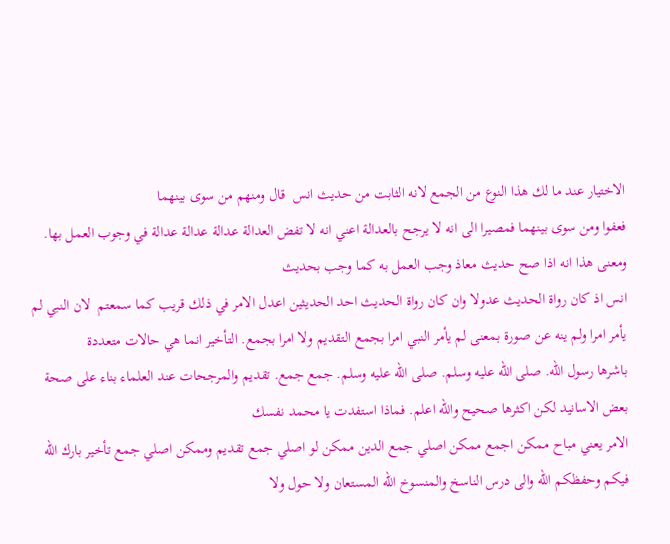الاختيار عند ما لك هذا النوع من الجمع لانه الثابت من حديث انس  قال ومنهم من سوى بينهما
فعفوا ومن سوى بينهما فمصيرا الى انه لا يرجح بالعدالة اعني انه لا تفض العدالة عدالة عدالة عدالة في وجوب العمل بها. ومعنى هذا انه اذا صح حديث معاذ وجب العمل به كما وجب بحديث
انس اذ كان رواة الحديث عدولا وان كان رواة الحديث احد الحديثين اعدل الامر في ذلك قريب كما سمعتم  لان النبي لم يأمر امرا ولم ينه عن صورة بمعنى لم يأمر النبي امرا بجمع التقديم ولا امرا بجمع. التأخير انما هي حالات متعددة
باشرها رسول الله. صلى الله عليه وسلم. صلى الله عليه وسلم. جمع جمع. تقديم والمرجحات عند العلماء بناء على صحة بعض الاسانيد لكن اكثرها صحيح والله اعلم. فماذا استفدت يا محمد نفسك
الامر يعني مباح ممكن اجمع ممكن اصلي جمع الدين ممكن لو اصلي جمع تقديم وممكن اصلي جمع تأخير بارك الله فيكم وحفظكم الله والى درس الناسخ والمنسوخ الله المستعان ولا حول ولا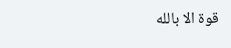قوة الا بالله